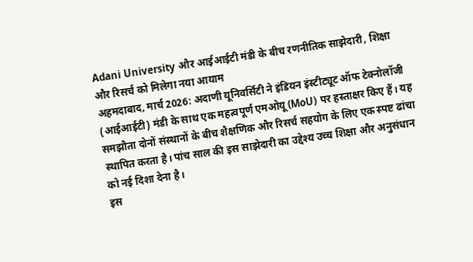Adani University और आईआईटी मंडी के बीच रणनीतिक साझेदारी, शिक्षा और रिसर्च को मिलेगा नया आयाम
अहमदाबाद, मार्च 2026: अदाणी यूनिवर्सिटी ने इंडियन इंस्टीट्यूट ऑफ टेक्नोलॉजी (आईआईटी) मंडी के साथ एक महत्वपूर्ण एमओयू (MoU) पर हस्ताक्षर किए हैं। यह समझौता दोनों संस्थानों के बीच शैक्षणिक और रिसर्च सहयोग के लिए एक स्पष्ट ढांचा स्थापित करता है। पांच साल की इस साझेदारी का उद्देश्य उच्च शिक्षा और अनुसंधान को नई दिशा देना है।
इस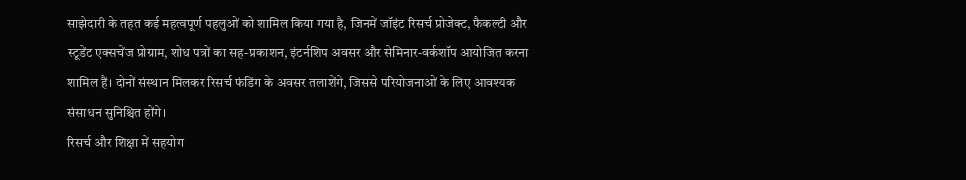साझेदारी के तहत कई महत्वपूर्ण पहलुओं को शामिल किया गया है, जिनमें जॉइंट रिसर्च प्रोजेक्ट, फैकल्टी और स्टूडेंट एक्सचेंज प्रोग्राम, शोध पत्रों का सह-प्रकाशन, इंटर्नशिप अवसर और सेमिनार-वर्कशॉप आयोजित करना शामिल हैं। दोनों संस्थान मिलकर रिसर्च फंडिंग के अवसर तलाशेंगे, जिससे परियोजनाओं के लिए आवश्यक संसाधन सुनिश्चित होंगे।
रिसर्च और शिक्षा में सहयोग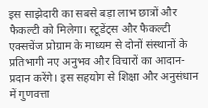इस साझेदारी का सबसे बड़ा लाभ छात्रों और फैकल्टी को मिलेगा। स्टूडेंट्स और फैकल्टी एक्सचेंज प्रोग्राम के माध्यम से दोनों संस्थानों के प्रतिभागी नए अनुभव और विचारों का आदान-प्रदान करेंगे। इस सहयोग से शिक्षा और अनुसंधान में गुणवत्ता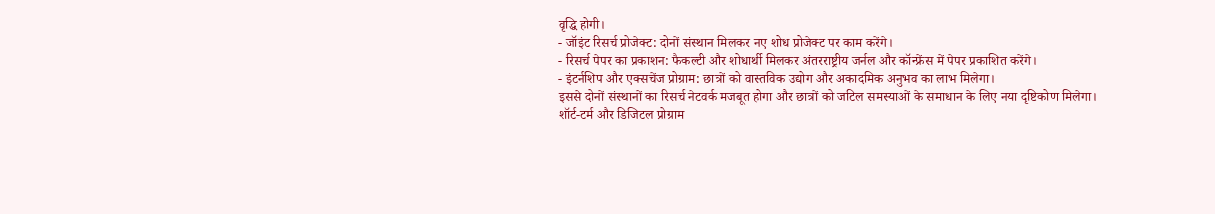वृद्धि होगी।
- जॉइंट रिसर्च प्रोजेक्ट: दोनों संस्थान मिलकर नए शोध प्रोजेक्ट पर काम करेंगे।
- रिसर्च पेपर का प्रकाशन: फैकल्टी और शोधार्थी मिलकर अंतरराष्ट्रीय जर्नल और कॉन्फ्रेंस में पेपर प्रकाशित करेंगे।
- इंटर्नशिप और एक्सचेंज प्रोग्राम: छात्रों को वास्तविक उद्योग और अकादमिक अनुभव का लाभ मिलेगा।
इससे दोनों संस्थानों का रिसर्च नेटवर्क मजबूत होगा और छात्रों को जटिल समस्याओं के समाधान के लिए नया दृष्टिकोण मिलेगा।
शॉर्ट-टर्म और डिजिटल प्रोग्राम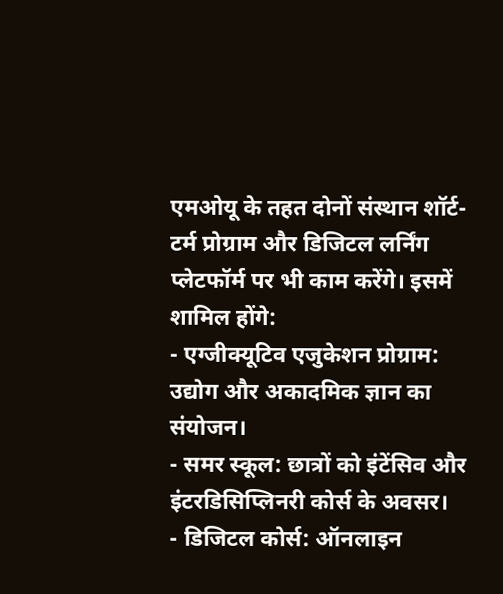एमओयू के तहत दोनों संस्थान शॉर्ट-टर्म प्रोग्राम और डिजिटल लर्निंग प्लेटफॉर्म पर भी काम करेंगे। इसमें शामिल होंगे:
- एग्जीक्यूटिव एजुकेशन प्रोग्राम: उद्योग और अकादमिक ज्ञान का संयोजन।
- समर स्कूल: छात्रों को इंटेंसिव और इंटरडिसिप्लिनरी कोर्स के अवसर।
- डिजिटल कोर्स: ऑनलाइन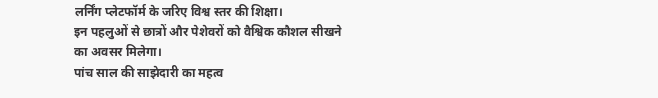लर्निंग प्लेटफॉर्म के जरिए विश्व स्तर की शिक्षा।
इन पहलुओं से छात्रों और पेशेवरों को वैश्विक कौशल सीखने का अवसर मिलेगा।
पांच साल की साझेदारी का महत्व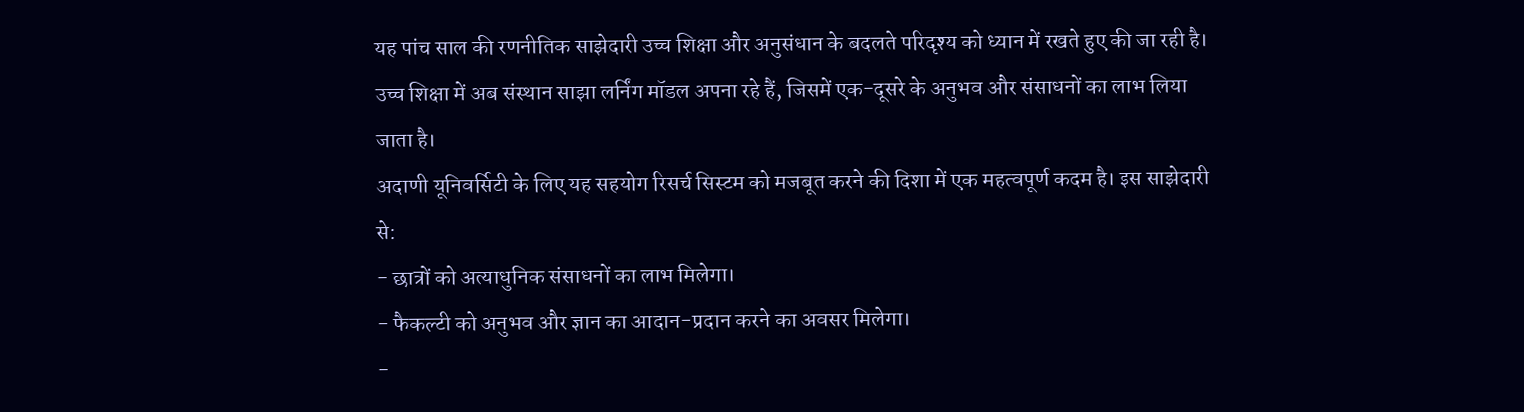यह पांच साल की रणनीतिक साझेदारी उच्च शिक्षा और अनुसंधान के बदलते परिदृश्य को ध्यान में रखते हुए की जा रही है। उच्च शिक्षा में अब संस्थान साझा लर्निंग मॉडल अपना रहे हैं, जिसमें एक-दूसरे के अनुभव और संसाधनों का लाभ लिया जाता है।
अदाणी यूनिवर्सिटी के लिए यह सहयोग रिसर्च सिस्टम को मजबूत करने की दिशा में एक महत्वपूर्ण कदम है। इस साझेदारी से:
- छात्रों को अत्याधुनिक संसाधनों का लाभ मिलेगा।
- फैकल्टी को अनुभव और ज्ञान का आदान-प्रदान करने का अवसर मिलेगा।
-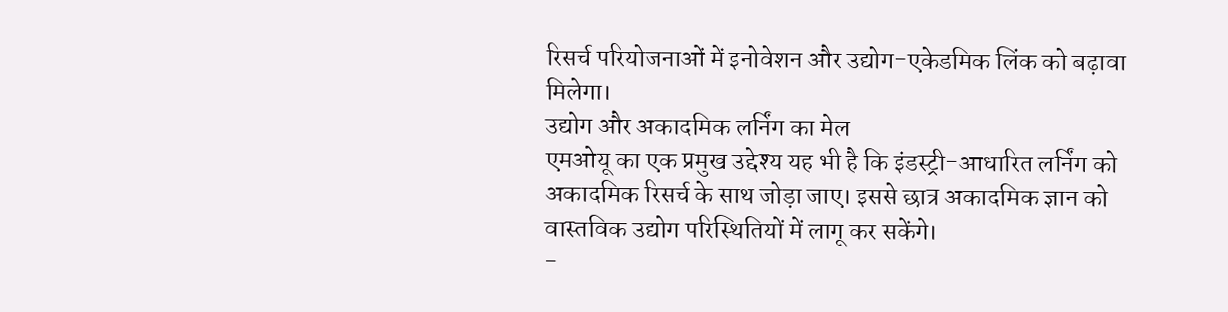रिसर्च परियोजनाओं में इनोवेशन और उद्योग-एकेडमिक लिंक को बढ़ावा मिलेगा।
उद्योग और अकादमिक लर्निंग का मेल
एमओयू का एक प्रमुख उद्देश्य यह भी है कि इंडस्ट्री-आधारित लर्निंग को अकादमिक रिसर्च के साथ जोड़ा जाए। इससे छात्र अकादमिक ज्ञान को वास्तविक उद्योग परिस्थितियों में लागू कर सकेंगे।
-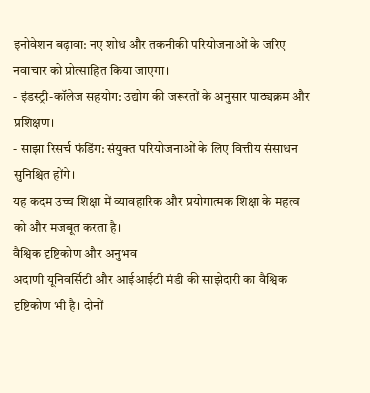इनोवेशन बढ़ावा: नए शोध और तकनीकी परियोजनाओं के जरिए नवाचार को प्रोत्साहित किया जाएगा।
- इंडस्ट्री-कॉलेज सहयोग: उद्योग की जरूरतों के अनुसार पाठ्यक्रम और प्रशिक्षण।
- साझा रिसर्च फंडिंग: संयुक्त परियोजनाओं के लिए वित्तीय संसाधन सुनिश्चित होंगे।
यह कदम उच्च शिक्षा में व्यावहारिक और प्रयोगात्मक शिक्षा के महत्व को और मजबूत करता है।
वैश्विक दृष्टिकोण और अनुभव
अदाणी यूनिवर्सिटी और आईआईटी मंडी की साझेदारी का वैश्विक दृष्टिकोण भी है। दोनों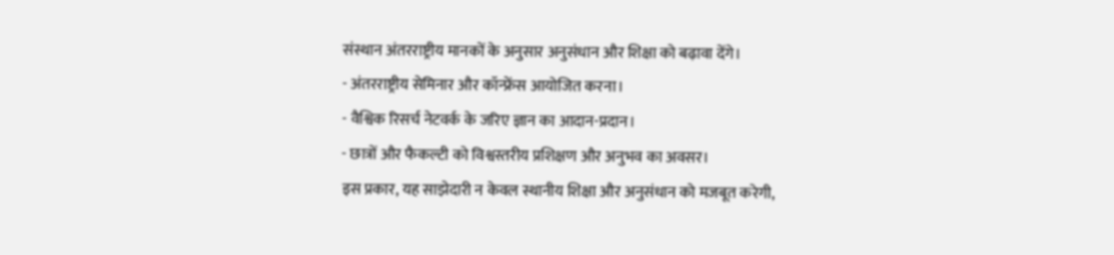संस्थान अंतरराष्ट्रीय मानकों के अनुसार अनुसंधान और शिक्षा को बढ़ावा देंगे।
- अंतरराष्ट्रीय सेमिनार और कॉन्फ्रेंस आयोजित करना।
- वैश्विक रिसर्च नेटवर्क के जरिए ज्ञान का आदान-प्रदान।
- छात्रों और फैकल्टी को विश्वस्तरीय प्रशिक्षण और अनुभव का अवसर।
इस प्रकार, यह साझेदारी न केवल स्थानीय शिक्षा और अनुसंधान को मजबूत करेगी,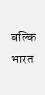बल्कि भारत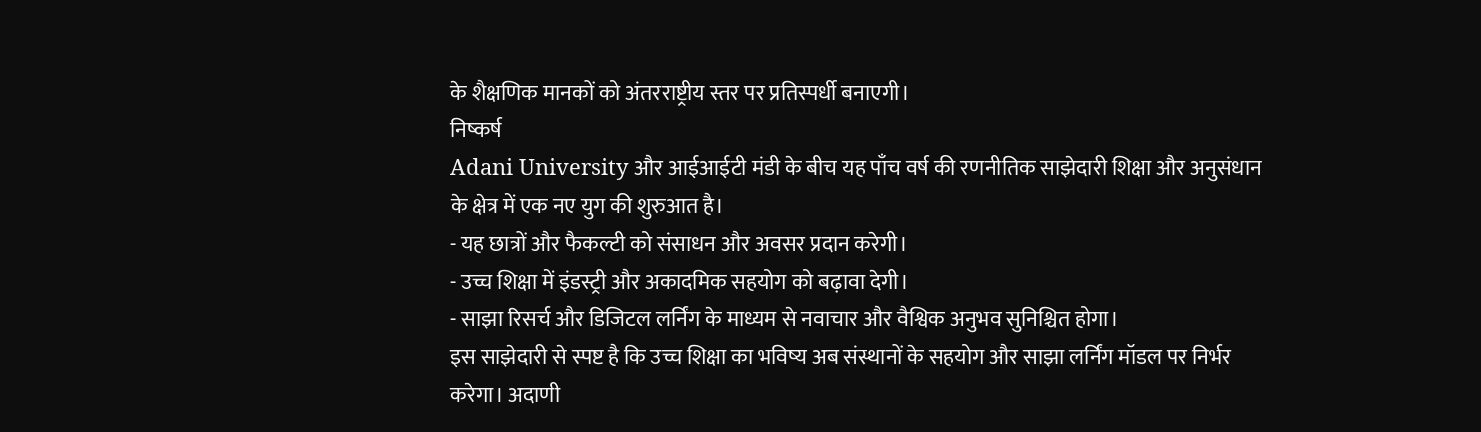के शैक्षणिक मानकों को अंतरराष्ट्रीय स्तर पर प्रतिस्पर्धी बनाएगी।
निष्कर्ष
Adani University और आईआईटी मंडी के बीच यह पाँच वर्ष की रणनीतिक साझेदारी शिक्षा और अनुसंधान के क्षेत्र में एक नए युग की शुरुआत है।
- यह छात्रों और फैकल्टी को संसाधन और अवसर प्रदान करेगी।
- उच्च शिक्षा में इंडस्ट्री और अकादमिक सहयोग को बढ़ावा देगी।
- साझा रिसर्च और डिजिटल लर्निंग के माध्यम से नवाचार और वैश्विक अनुभव सुनिश्चित होगा।
इस साझेदारी से स्पष्ट है कि उच्च शिक्षा का भविष्य अब संस्थानों के सहयोग और साझा लर्निंग मॉडल पर निर्भर करेगा। अदाणी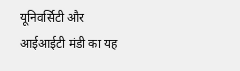यूनिवर्सिटी और आईआईटी मंडी का यह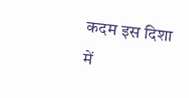कदम इस दिशा में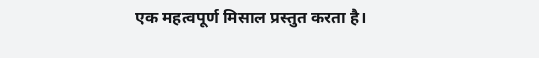एक महत्वपूर्ण मिसाल प्रस्तुत करता है।